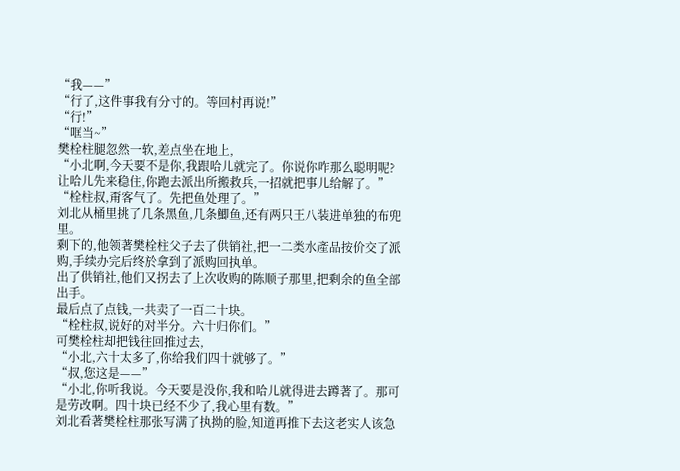“我——”
“行了,这件事我有分寸的。等回村再说!”
“行!”
“哐当~”
樊栓柱腿忽然一软,差点坐在地上,
“小北啊,今天要不是你,我跟哈儿就完了。你说你咋那么聪明呢?让哈儿先来稳住,你跑去派出所搬救兵,一招就把事儿给解了。”
“栓柱叔,甭客气了。先把鱼处理了。”
刘北从桶里挑了几条黑鱼,几条鯽鱼,还有两只王八装进单独的布兜里。
剩下的,他领著樊栓柱父子去了供销社,把一二类水產品按价交了派购,手续办完后终於拿到了派购回执单。
出了供销社,他们又拐去了上次收购的陈顺子那里,把剩余的鱼全部出手。
最后点了点钱,一共卖了一百二十块。
“栓柱叔,说好的对半分。六十归你们。”
可樊栓柱却把钱往回推过去,
“小北,六十太多了,你给我们四十就够了。”
“叔,您这是——”
“小北,你听我说。今天要是没你,我和哈儿就得进去蹲著了。那可是劳改啊。四十块已经不少了,我心里有数。”
刘北看著樊栓柱那张写满了执拗的脸,知道再推下去这老实人该急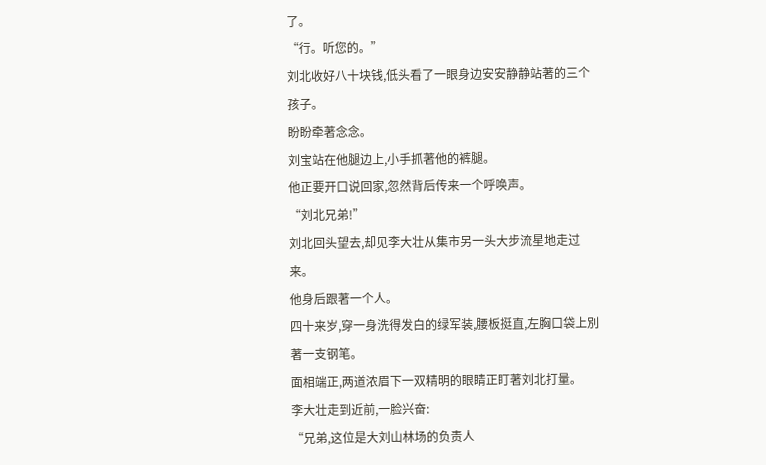了。
“行。听您的。”
刘北收好八十块钱,低头看了一眼身边安安静静站著的三个孩子。
盼盼牵著念念。
刘宝站在他腿边上,小手抓著他的裤腿。
他正要开口说回家,忽然背后传来一个呼唤声。
“刘北兄弟!”
刘北回头望去,却见李大壮从集市另一头大步流星地走过来。
他身后跟著一个人。
四十来岁,穿一身洗得发白的绿军装,腰板挺直,左胸口袋上別著一支钢笔。
面相端正,两道浓眉下一双精明的眼睛正盯著刘北打量。
李大壮走到近前,一脸兴奋:
“兄弟,这位是大刘山林场的负责人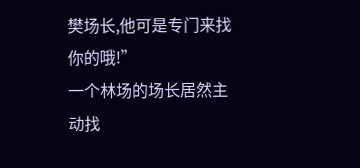樊场长,他可是专门来找你的哦!”
一个林场的场长居然主动找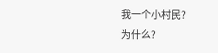我一个小村民?
为什么?